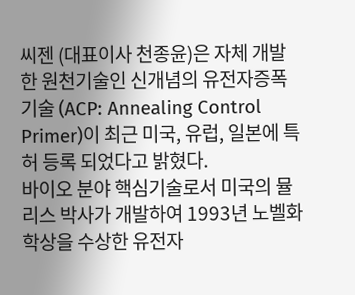씨젠 (대표이사 천종윤)은 자체 개발한 원천기술인 신개념의 유전자증폭기술 (ACP: Annealing Control Primer)이 최근 미국, 유럽, 일본에 특허 등록 되었다고 밝혔다.
바이오 분야 핵심기술로서 미국의 뮬리스 박사가 개발하여 1993년 노벨화학상을 수상한 유전자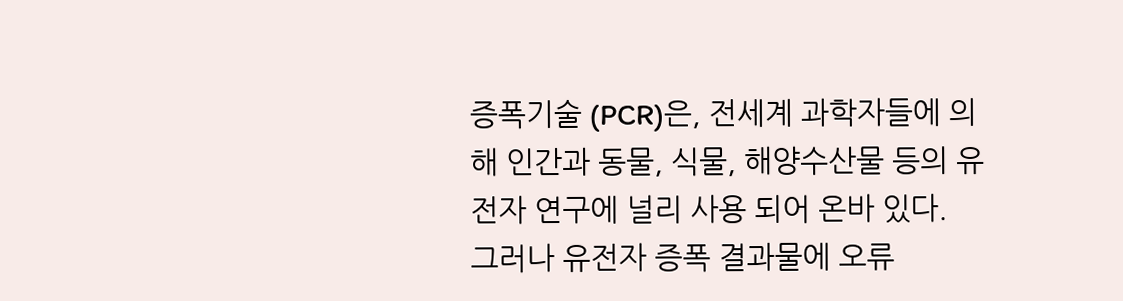증폭기술 (PCR)은, 전세계 과학자들에 의해 인간과 동물, 식물, 해양수산물 등의 유전자 연구에 널리 사용 되어 온바 있다.
그러나 유전자 증폭 결과물에 오류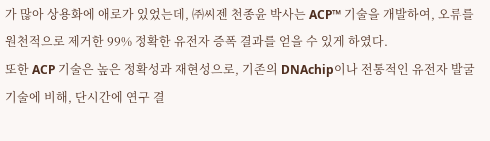가 많아 상용화에 애로가 있었는데, ㈜씨젠 천종윤 박사는 ACP™ 기술을 개발하여, 오류를 원천적으로 제거한 99% 정확한 유전자 증폭 결과를 얻을 수 있게 하였다.
또한 ACP 기술은 높은 정확성과 재현성으로, 기존의 DNAchip이나 전통적인 유전자 발굴 기술에 비해, 단시간에 연구 결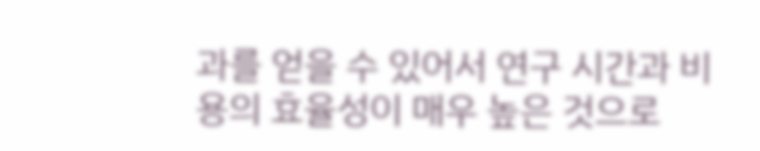과를 얻을 수 있어서 연구 시간과 비용의 효율성이 매우 높은 것으로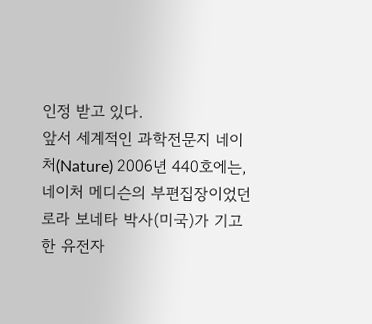인정 받고 있다.
앞서 세계적인 과학전문지 네이처(Nature) 2006년 440호에는, 네이처 메디슨의 부편집장이었던 로라 보네타 박사(미국)가 기고한 유전자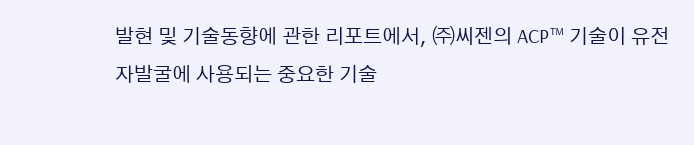발현 및 기술동향에 관한 리포트에서, ㈜씨젠의 ACP™ 기술이 유전자발굴에 사용되는 중요한 기술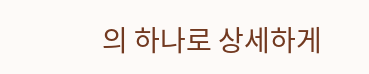의 하나로 상세하게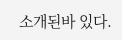소개된바 있다.